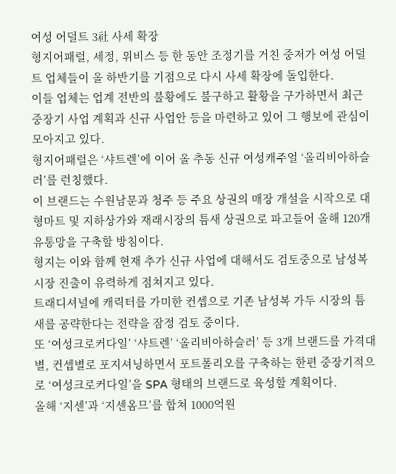여성 어덜트 3社 사세 확장
형지어패럴, 세정, 위비스 등 한 동안 조정기를 거친 중저가 여성 어덜트 업체들이 올 하반기를 기점으로 다시 사세 확장에 돌입한다.
이들 업체는 업계 전반의 불황에도 불구하고 활황을 구가하면서 최근 중장기 사업 계획과 신규 사업안 등을 마련하고 있어 그 행보에 관심이 모아지고 있다.
형지어패럴은 ‘샤트렌’에 이어 올 추동 신규 여성캐주얼 ‘올리비아하슬러’를 런칭했다.
이 브랜드는 수원남문과 청주 등 주요 상권의 매장 개설을 시작으로 대형마트 및 지하상가와 재래시장의 틈새 상권으로 파고들어 올해 120개 유통망을 구축할 방침이다.
형지는 이와 함께 현재 추가 신규 사업에 대해서도 검토중으로 남성복 시장 진출이 유력하게 점쳐지고 있다.
트래디셔널에 캐릭터를 가미한 컨셉으로 기존 남성복 가두 시장의 틈새를 공략한다는 전략을 잠정 검토 중이다.
또 ‘여성크로커다일’ ‘샤트렌’ ‘올리비아하슬러’ 등 3개 브랜드를 가격대별, 컨셉별로 포지셔닝하면서 포트폴리오를 구축하는 한편 중장기적으로 ‘여성크로커다일’을 SPA 형태의 브랜드로 육성할 계획이다.
올해 ‘지센’과 ‘지센옴므’를 합쳐 1000억원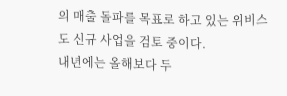의 매출 돌파를 목표로 하고 있는 위비스도 신규 사업을 검토 중이다.
내년에는 올해보다 두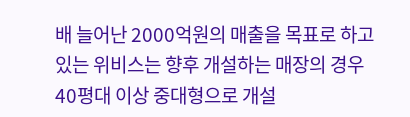배 늘어난 2000억원의 매출을 목표로 하고 있는 위비스는 향후 개설하는 매장의 경우 40평대 이상 중대형으로 개설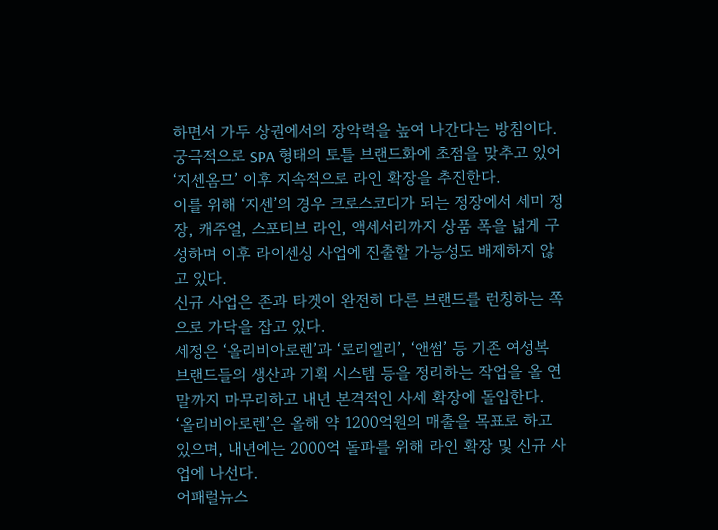하면서 가두 상권에서의 장악력을 높여 나간다는 방침이다.
궁극적으로 SPA 형태의 토틀 브랜드화에 초점을 맞추고 있어 ‘지센옴므’ 이후 지속적으로 라인 확장을 추진한다.
이를 위해 ‘지센’의 경우 크로스코디가 되는 정장에서 세미 정장, 캐주얼, 스포티브 라인, 액세서리까지 상품 폭을 넓게 구성하며 이후 라이센싱 사업에 진출할 가능성도 배제하지 않고 있다.
신규 사업은 존과 타겟이 완전히 다른 브랜드를 런칭하는 쪽으로 가닥을 잡고 있다.
세정은 ‘올리비아로렌’과 ‘로리엘리’, ‘앤썸’ 등 기존 여성복 브랜드들의 생산과 기획 시스템 등을 정리하는 작업을 올 연말까지 마무리하고 내년 본격적인 사세 확장에 돌입한다.
‘올리비아로렌’은 올해 약 1200억원의 매출을 목표로 하고 있으며, 내년에는 2000억 돌파를 위해 라인 확장 및 신규 사업에 나선다.
어패럴뉴스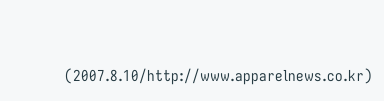(2007.8.10/http://www.apparelnews.co.kr)